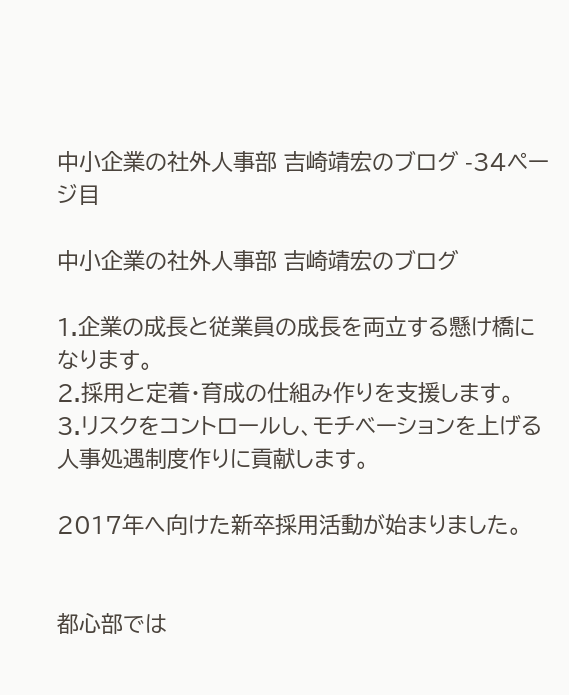中小企業の社外人事部 吉崎靖宏のブログ -34ページ目

中小企業の社外人事部 吉崎靖宏のブログ

1.企業の成長と従業員の成長を両立する懸け橋になります。
2.採用と定着・育成の仕組み作りを支援します。
3.リスクをコントロールし、モチベーションを上げる人事処遇制度作りに貢献します。

2017年へ向けた新卒採用活動が始まりました。


都心部では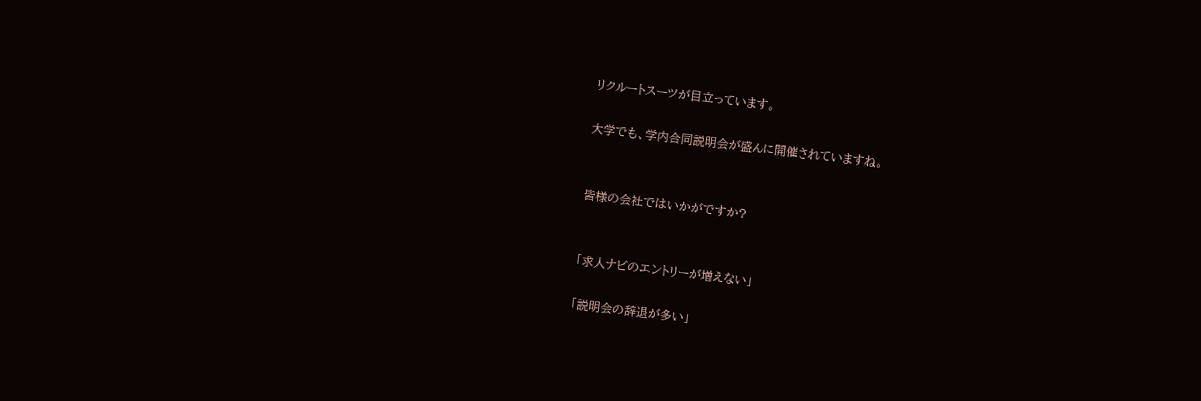リクルートスーツが目立っています。

大学でも、学内合同説明会が盛んに開催されていますね。


皆様の会社ではいかがですか?


「求人ナビのエントリーが増えない」

「説明会の辞退が多い」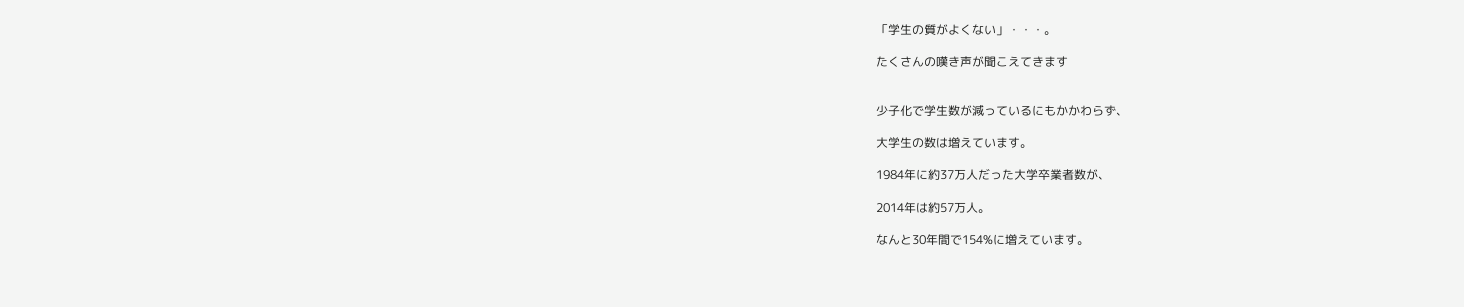「学生の質がよくない」・・・。

たくさんの嘆き声が聞こえてきます


少子化で学生数が減っているにもかかわらず、

大学生の数は増えています。

1984年に約37万人だった大学卒業者数が、

2014年は約57万人。

なんと30年間で154%に増えています。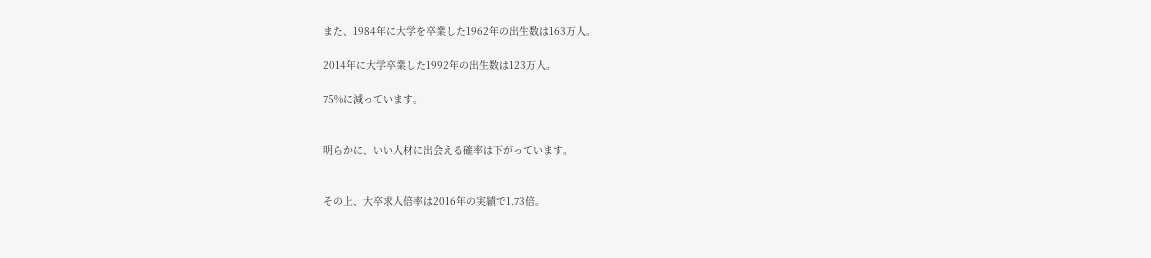また、1984年に大学を卒業した1962年の出生数は163万人。

2014年に大学卒業した1992年の出生数は123万人。

75%に減っています。


明らかに、いい人材に出会える確率は下がっています。


その上、大卒求人倍率は2016年の実績で1.73倍。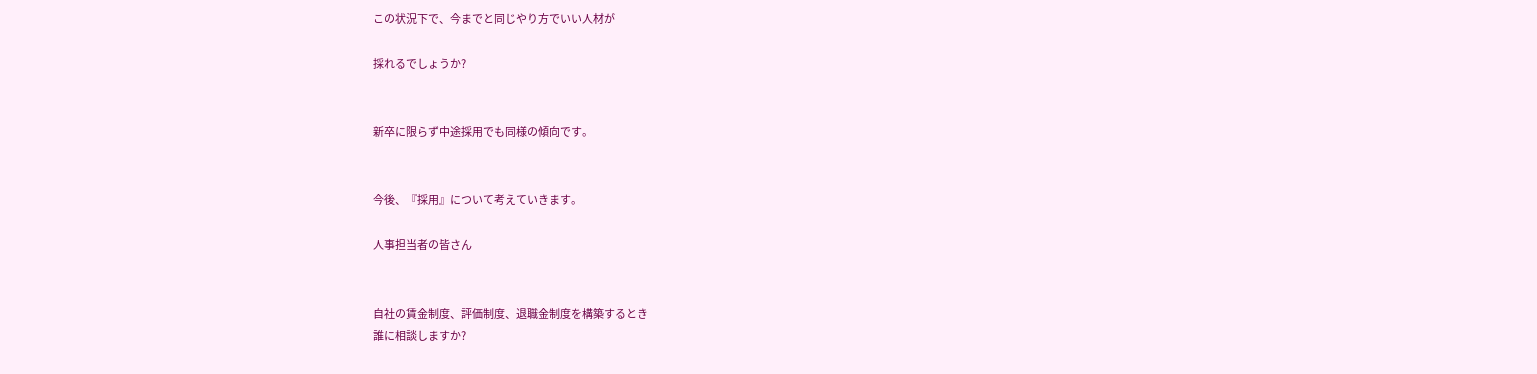この状況下で、今までと同じやり方でいい人材が

採れるでしょうか?


新卒に限らず中途採用でも同様の傾向です。


今後、『採用』について考えていきます。

人事担当者の皆さん


自社の賃金制度、評価制度、退職金制度を構築するとき
誰に相談しますか?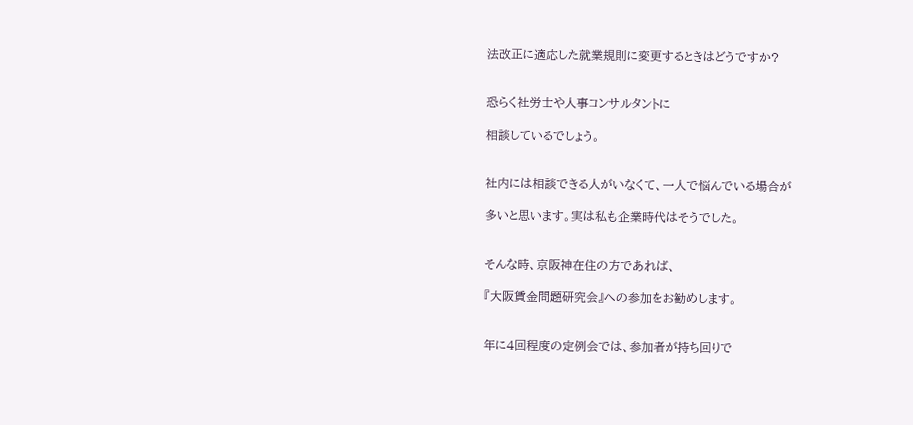法改正に適応した就業規則に変更するときはどうですか?


恐らく社労士や人事コンサルタントに

相談しているでしょう。


社内には相談できる人がいなくて、一人で悩んでいる場合が

多いと思います。実は私も企業時代はそうでした。


そんな時、京阪神在住の方であれば、

『大阪賃金問題研究会』への参加をお勧めします。


年に4回程度の定例会では、参加者が持ち回りで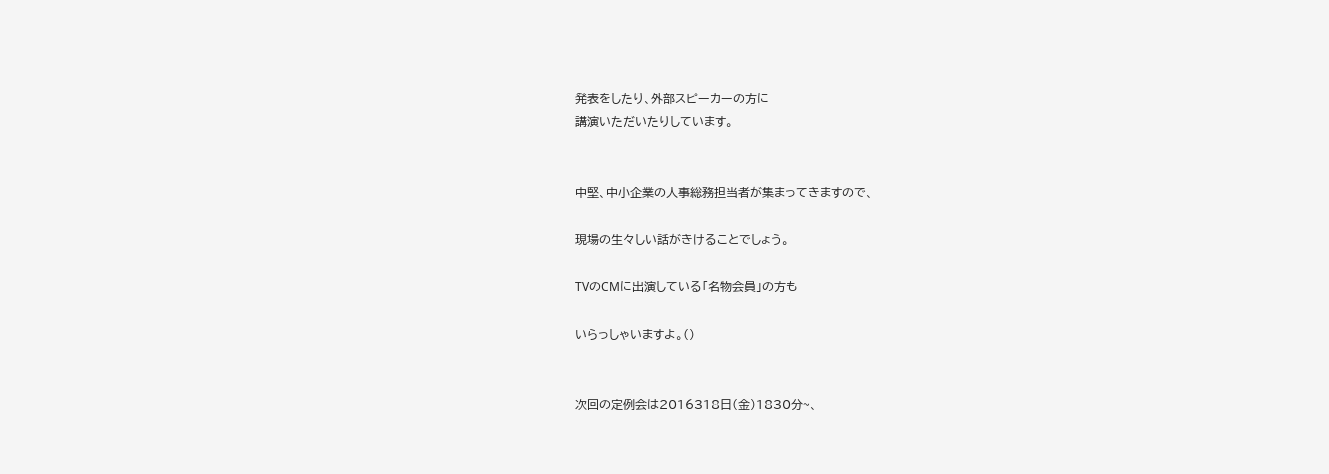発表をしたり、外部スピーカーの方に
講演いただいたりしています。


中堅、中小企業の人事総務担当者が集まってきますので、

現場の生々しい話がきけることでしょう。

TVのCMに出演している「名物会員」の方も

いらっしゃいますよ。()


次回の定例会は2016318日(金)1830分~、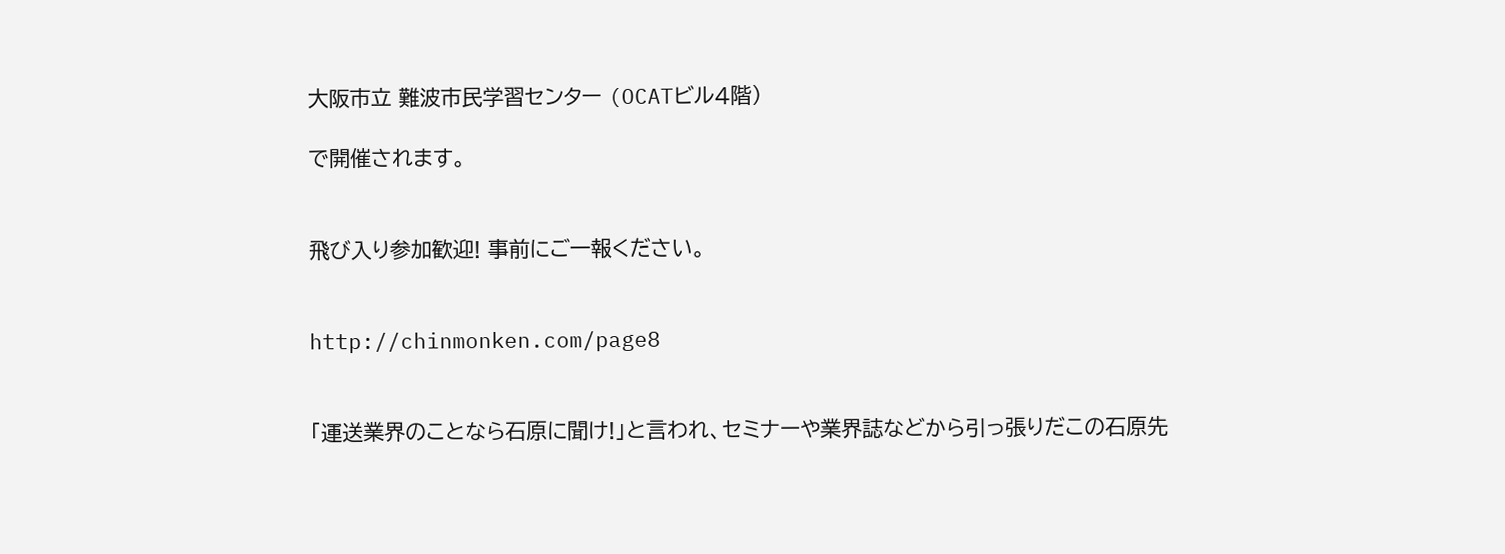大阪市立 難波市民学習センター (OCATビル4階)

で開催されます。


飛び入り参加歓迎! 事前にご一報ください。


http://chinmonken.com/page8


「運送業界のことなら石原に聞け!」と言われ、セミナーや業界誌などから引っ張りだこの石原先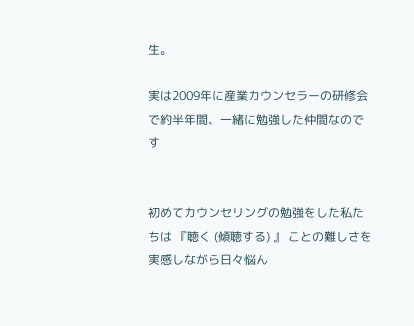生。

実は2009年に産業カウンセラーの研修会で約半年間、一緒に勉強した仲間なのです


初めてカウンセリングの勉強をした私たちは 『聴く (傾聴する) 』 ことの難しさを実感しながら日々悩ん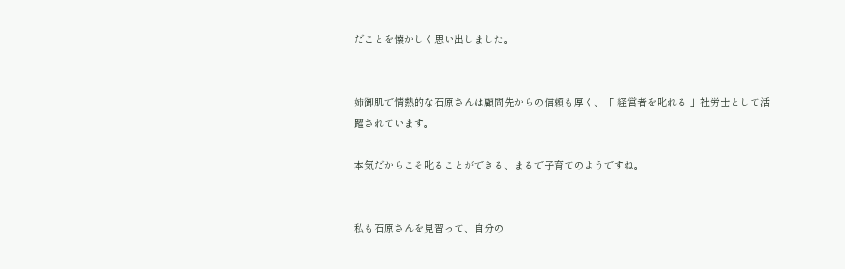だことを懐かしく思い出しました。


姉御肌で情熱的な石原さんは顧問先からの信頼も厚く、「 経営者を叱れる 」社労士として活躍されています。

本気だからこそ叱ることができる、まるで子育てのようですね。


私も石原さんを見習って、自分の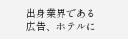出身業界である広告、ホテルに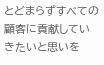とどまらずすべての顧客に貢献していきたいと思いを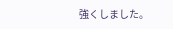強くしました。